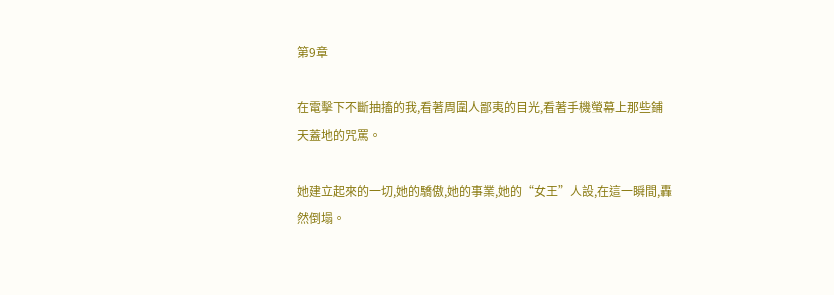第9章

在電擊下不斷抽搐的我,看著周圍人鄙夷的目光,看著手機螢幕上那些鋪天蓋地的咒罵。

她建立起來的一切,她的驕傲,她的事業,她的“女王”人設,在這一瞬間,轟然倒塌。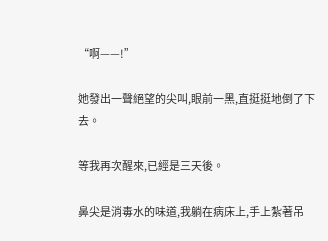“啊——!”

她發出一聲絕望的尖叫,眼前一黑,直挺挺地倒了下去。

等我再次醒來,已經是三天後。

鼻尖是消毒水的味道,我躺在病床上,手上紮著吊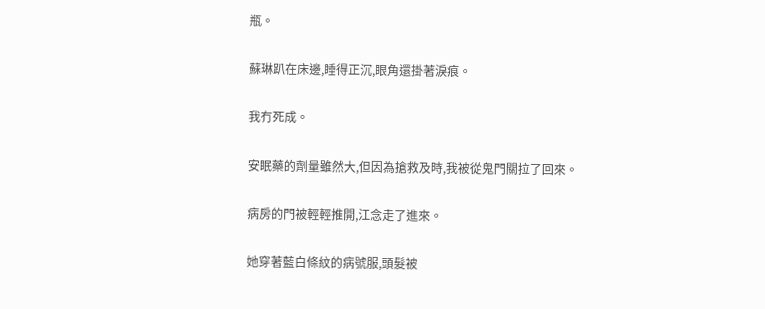瓶。

蘇琳趴在床邊,睡得正沉,眼角還掛著淚痕。

我冇死成。

安眠藥的劑量雖然大,但因為搶救及時,我被從鬼門關拉了回來。

病房的門被輕輕推開,江念走了進來。

她穿著藍白條紋的病號服,頭髮被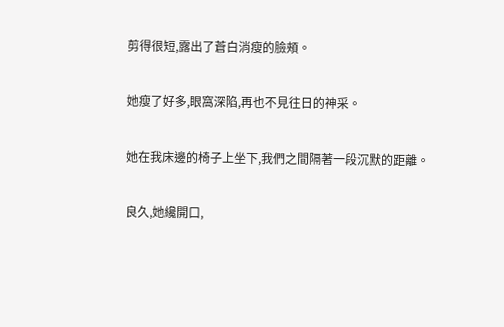剪得很短,露出了蒼白消瘦的臉頰。

她瘦了好多,眼窩深陷,再也不見往日的神采。

她在我床邊的椅子上坐下,我們之間隔著一段沉默的距離。

良久,她纔開口,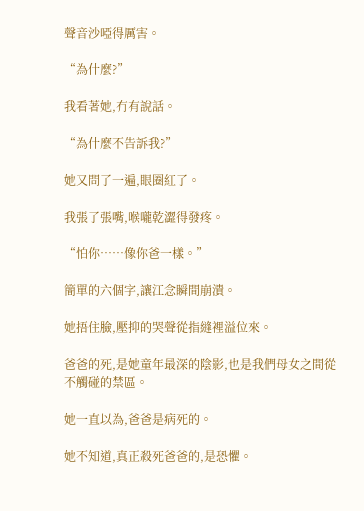聲音沙啞得厲害。

“為什麼?”

我看著她,冇有說話。

“為什麼不告訴我?”

她又問了一遍,眼圈紅了。

我張了張嘴,喉嚨乾澀得發疼。

“怕你……像你爸一樣。”

簡單的六個字,讓江念瞬間崩潰。

她捂住臉,壓抑的哭聲從指縫裡溢位來。

爸爸的死,是她童年最深的陰影,也是我們母女之間從不觸碰的禁區。

她一直以為,爸爸是病死的。

她不知道,真正殺死爸爸的,是恐懼。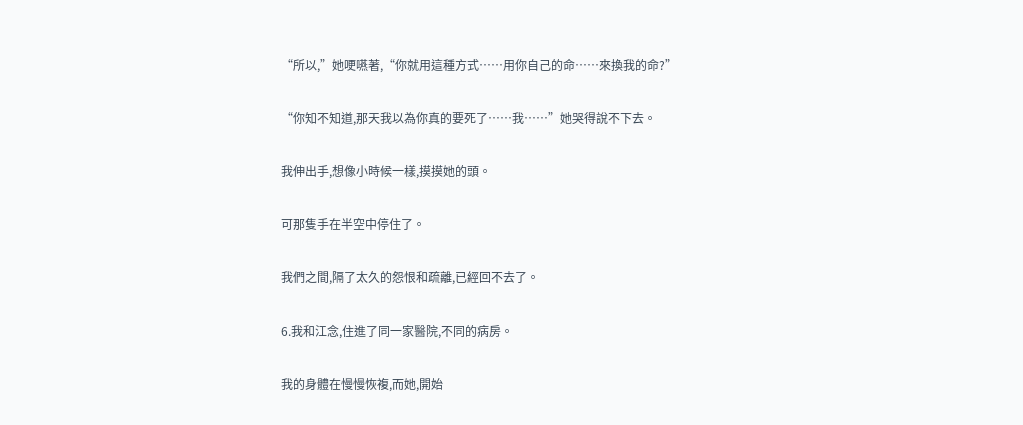“所以,”她哽嚥著,“你就用這種方式……用你自己的命……來換我的命?”

“你知不知道,那天我以為你真的要死了……我……”她哭得說不下去。

我伸出手,想像小時候一樣,摸摸她的頭。

可那隻手在半空中停住了。

我們之間,隔了太久的怨恨和疏離,已經回不去了。

6.我和江念,住進了同一家醫院,不同的病房。

我的身體在慢慢恢複,而她,開始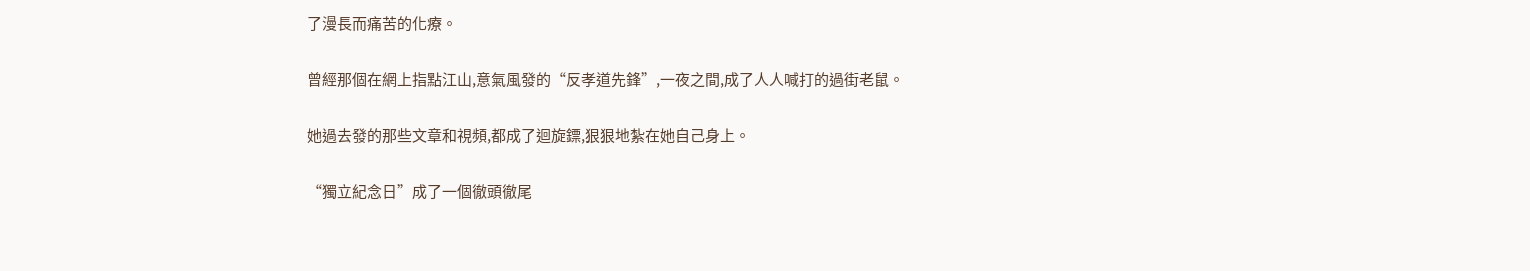了漫長而痛苦的化療。

曾經那個在網上指點江山,意氣風發的“反孝道先鋒”,一夜之間,成了人人喊打的過街老鼠。

她過去發的那些文章和視頻,都成了迴旋鏢,狠狠地紮在她自己身上。

“獨立紀念日”成了一個徹頭徹尾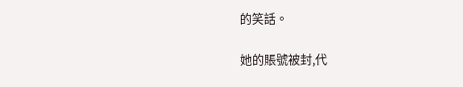的笑話。

她的賬號被封,代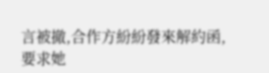言被撤,合作方紛紛發來解約函,要求她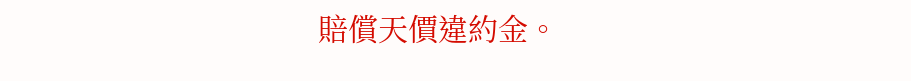賠償天價違約金。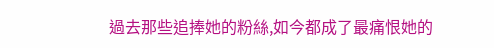過去那些追捧她的粉絲,如今都成了最痛恨她的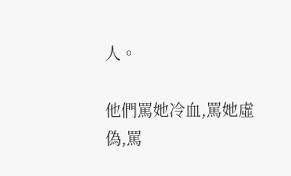人。

他們罵她冷血,罵她虛偽,罵